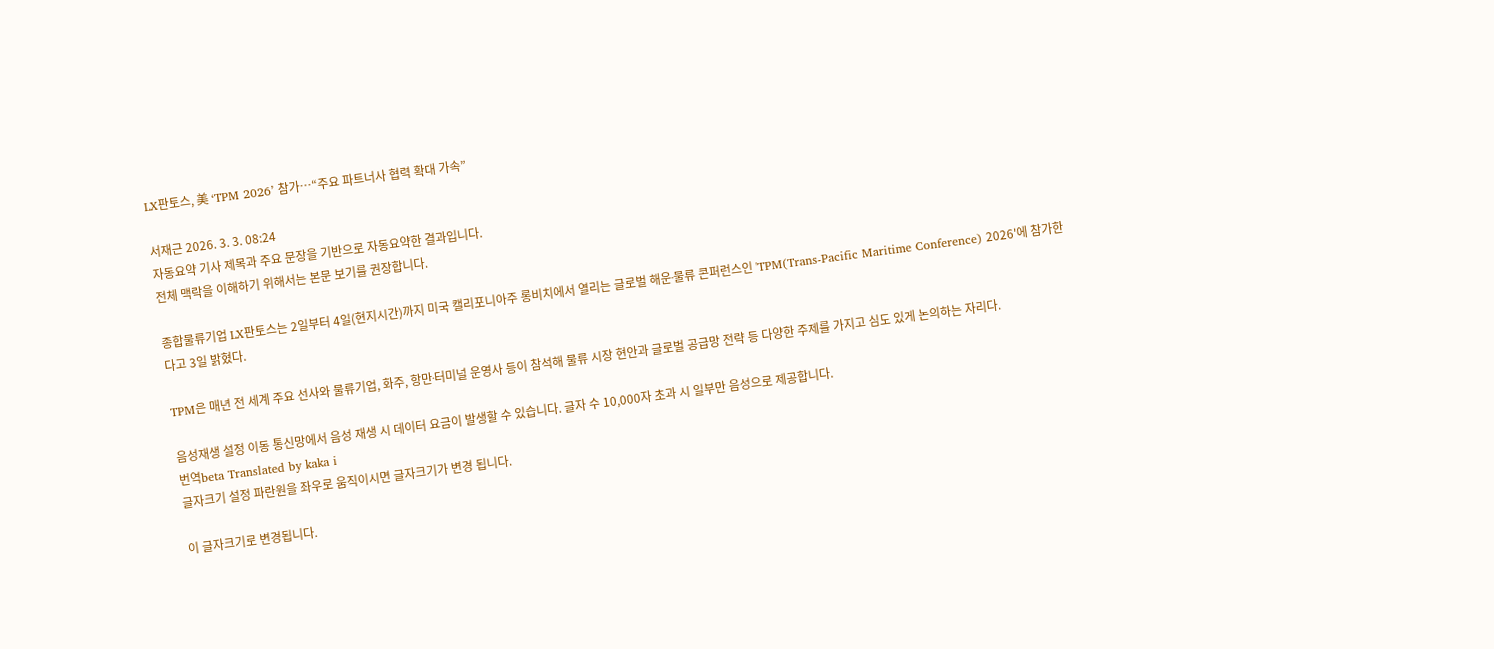LX판토스, 美 ‘TPM 2026’ 참가…“주요 파트너사 협력 확대 가속”

서재근 2026. 3. 3. 08:24
자동요약 기사 제목과 주요 문장을 기반으로 자동요약한 결과입니다.
전체 맥락을 이해하기 위해서는 본문 보기를 권장합니다.

종합물류기업 LX판토스는 2일부터 4일(현지시간)까지 미국 캘리포니아주 롱비치에서 열리는 글로벌 해운∙물류 콘퍼런스인 'TPM(Trans-Pacific Maritime Conference) 2026'에 참가한다고 3일 밝혔다.

TPM은 매년 전 세계 주요 선사와 물류기업, 화주, 항만∙터미널 운영사 등이 참석해 물류 시장 현안과 글로벌 공급망 전략 등 다양한 주제를 가지고 심도 있게 논의하는 자리다.

음성재생 설정 이동 통신망에서 음성 재생 시 데이터 요금이 발생할 수 있습니다. 글자 수 10,000자 초과 시 일부만 음성으로 제공합니다.
번역beta Translated by kaka i
글자크기 설정 파란원을 좌우로 움직이시면 글자크기가 변경 됩니다.

이 글자크기로 변경됩니다.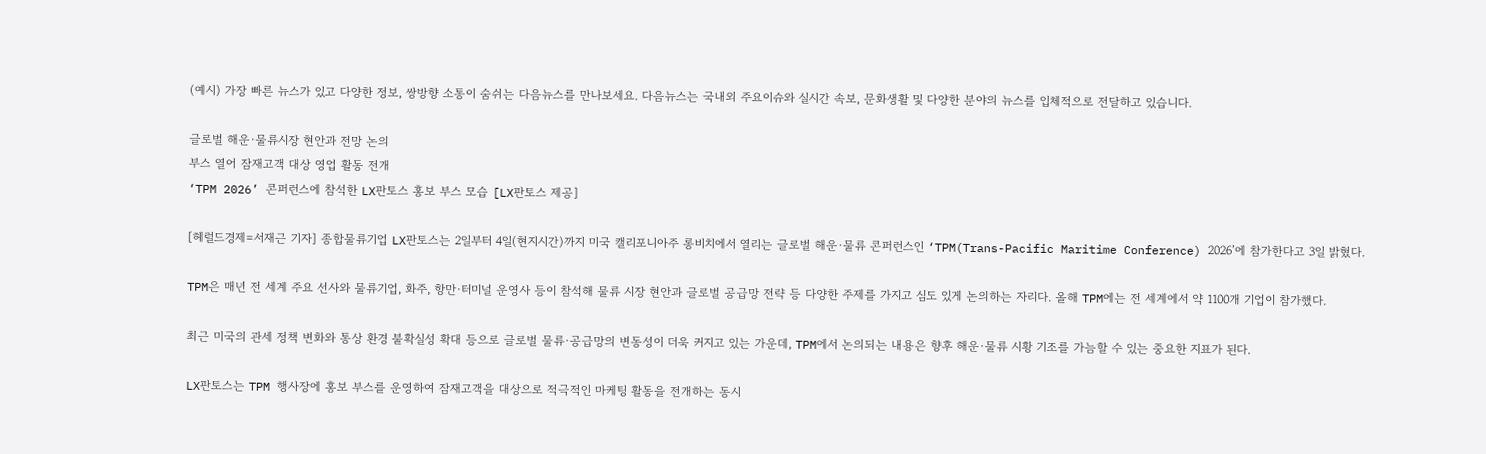(예시) 가장 빠른 뉴스가 있고 다양한 정보, 쌍방향 소통이 숨쉬는 다음뉴스를 만나보세요. 다음뉴스는 국내외 주요이슈와 실시간 속보, 문화생활 및 다양한 분야의 뉴스를 입체적으로 전달하고 있습니다.

글로벌 해운∙물류시장 현안과 전망 논의
부스 열어 잠재고객 대상 영업 활동 전개
‘TPM 2026’ 콘퍼런스에 참석한 LX판토스 홍보 부스 모습 [LX판토스 제공]

[헤럴드경제=서재근 기자] 종합물류기업 LX판토스는 2일부터 4일(현지시간)까지 미국 캘리포니아주 롱비치에서 열리는 글로벌 해운∙물류 콘퍼런스인 ‘TPM(Trans-Pacific Maritime Conference) 2026’에 참가한다고 3일 밝혔다.

TPM은 매년 전 세계 주요 선사와 물류기업, 화주, 항만∙터미널 운영사 등이 참석해 물류 시장 현안과 글로벌 공급망 전략 등 다양한 주제를 가지고 심도 있게 논의하는 자리다. 올해 TPM에는 전 세계에서 약 1100개 기업이 참가했다.

최근 미국의 관세 정책 변화와 통상 환경 불확실성 확대 등으로 글로벌 물류∙공급망의 변동성이 더욱 커지고 있는 가운데, TPM에서 논의되는 내용은 향후 해운∙물류 시황 기조를 가늠할 수 있는 중요한 지표가 된다.

LX판토스는 TPM 행사장에 홍보 부스를 운영하여 잠재고객을 대상으로 적극적인 마케팅 활동을 전개하는 동시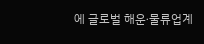에 글로벌 해운∙물류업계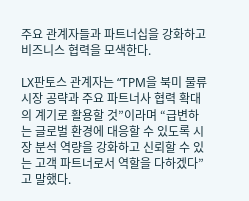주요 관계자들과 파트너십을 강화하고 비즈니스 협력을 모색한다.

LX판토스 관계자는 “TPM을 북미 물류시장 공략과 주요 파트너사 협력 확대의 계기로 활용할 것”이라며 “급변하는 글로벌 환경에 대응할 수 있도록 시장 분석 역량을 강화하고 신뢰할 수 있는 고객 파트너로서 역할을 다하겠다”고 말했다.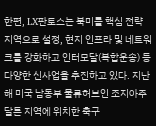한편, LX판토스는 북미를 핵심 전략 지역으로 설정, 현지 인프라 및 네트워크를 강화하고 인터모달(복합운송) 등 다양한 신사업을 추진하고 있다. 지난해 미국 남동부 물류허브인 조지아주 달튼 지역에 위치한 축구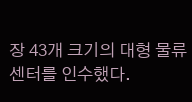장 43개 크기의 대형 물류센터를 인수했다.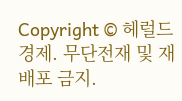Copyright © 헤럴드경제. 무단전재 및 재배포 금지.